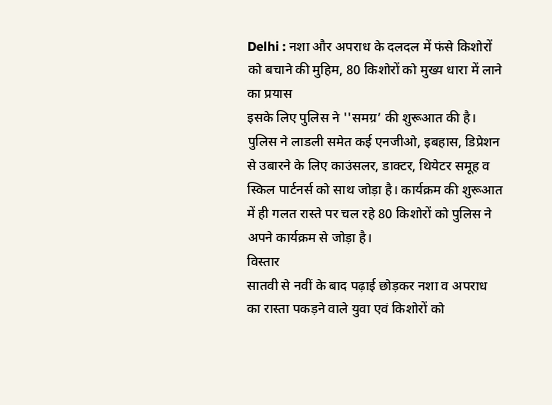Delhi : नशा और अपराध के दलदल में फंसे किशोरों को बचाने की मुहिम, 80 किशोरों को मुख्य धारा में लाने का प्रयास
इसके लिए पुलिस ने ''समग्र’ की शुरूआत की है। पुलिस ने लाडली समेत कई एनजीओ, इबहास, डिप्रेशन से उबारने के लिए काउंसलर, डाक्टर, थियेटर समूह व स्किल पार्टनर्स को साथ जोड़ा है। कार्यक्रम की शुरूआत में ही गलत रास्ते पर चल रहे 80 किशोरों को पुलिस ने अपने कार्यक्रम से जोड़ा है।
विस्तार
सातवी से नवीं के बाद पढ़ाई छोड़कर नशा व अपराध का रास्ता पकड़ने वाले युवा एवं किशोरों को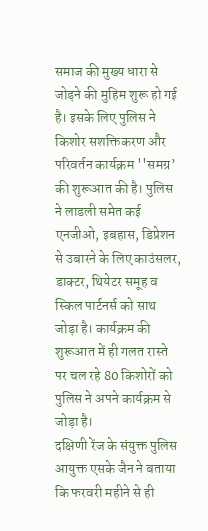समाज की मुख्य धारा से जोड़ने की मुहिम शुरू हो गई है। इसके लिए पुलिस ने किशोर सशक्तिकरण और परिवर्तन कार्यक्रम ''समग्र’ की शुरूआत की है। पुलिस ने लाडली समेत कई एनजीओ, इबहास, डिप्रेशन से उबारने के लिए काउंसलर, डाक्टर, थियेटर समूह व स्किल पार्टनर्स को साथ जोड़ा है। कार्यक्रम की शुरूआत में ही गलत रास्ते पर चल रहे 80 किशोरों को पुलिस ने अपने कार्यक्रम से जोड़ा है।
दक्षिणी रेंज के संयुक्त पुलिस आयुक्त एसके जैन ने बताया कि फरवरी महीने से ही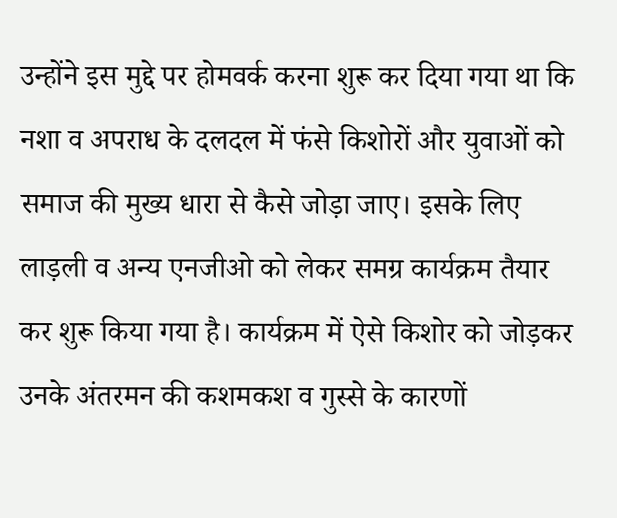उन्होंने इस मुद्दे पर होमवर्क करना शुरू कर दिया गया था कि नशा व अपराध के दलदल में फंसे किशोरों और युवाओं को समाज की मुख्य धारा से कैसे जोड़ा जाए। इसके लिए लाड़ली व अन्य एनजीओ को लेकर समग्र कार्यक्रम तैयार कर शुरू किया गया है। कार्यक्रम में ऐसे किशोर को जोड़कर उनके अंतरमन की कशमकश व गुस्से के कारणों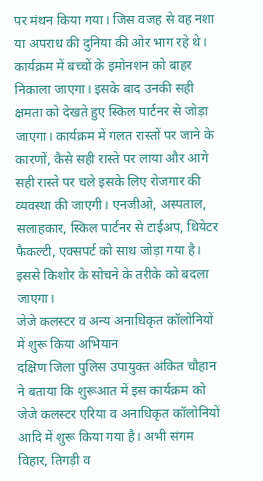पर मंथन किया गया। जिस वजह से वह नशा या अपराध की दुनिया की ओर भाग रहे थे।
कार्यक्रम में बच्चों के इमोनशन को बाहर निकाला जाएगा। इसके बाद उनकी सही क्षमता को देखते हुए स्किल पार्टनर से जोड़ा जाएगा। कार्यक्रम में गलत रास्तों पर जाने के कारणों, कैसे सही रास्ते पर लाया और आगे सही रास्ते पर चले इसके लिए रोजगार की व्यवस्था की जाएगी। एनजीओ, अस्पताल, सलाहकार, स्किल पार्टनर से टाईअप, थियेटर फैकल्टी, एक्सपर्ट को साथ जोड़ा गया है। इससे किशोर के सोचने के तरीके को बदला जाएगा।
जेजे कलस्टर व अन्य अनाधिकृत कॉलोनियों में शुरू किया अभियान
दक्षिण जिला पुलिस उपायुक्त अंकित चौहान ने बताया कि शुरूआत में इस कार्यक्रम को जेजे कलस्टर एरिया व अनाधिकृत कॉलोनियों आदि में शुरू किया गया है। अभी संगम विहार, तिगड़ी व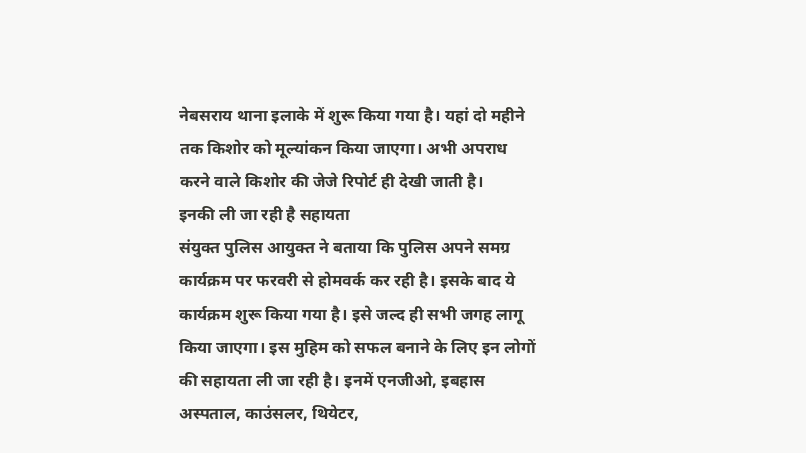नेबसराय थाना इलाके में शुरू किया गया है। यहां दो महीने तक किशोर को मूल्यांकन किया जाएगा। अभी अपराध करने वाले किशोर की जेजे रिपोर्ट ही देखी जाती है।
इनकी ली जा रही है सहायता
संयुक्त पुलिस आयुक्त ने बताया कि पुलिस अपने समग्र कार्यक्रम पर फरवरी से होमवर्क कर रही है। इसके बाद ये कार्यक्रम शुरू किया गया है। इसे जल्द ही सभी जगह लागू किया जाएगा। इस मुहिम को सफल बनाने के लिए इन लोगों की सहायता ली जा रही है। इनमें एनजीओ, इबहास अस्पताल, काउंसलर, थियेटर,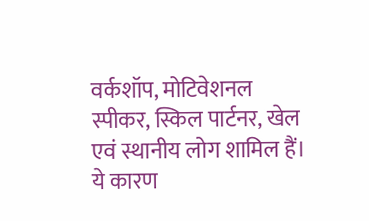वर्कशॉप, मोटिवेशनल स्पीकर, स्किल पार्टनर, खेल एवं स्थानीय लोग शामिल हैं।
ये कारण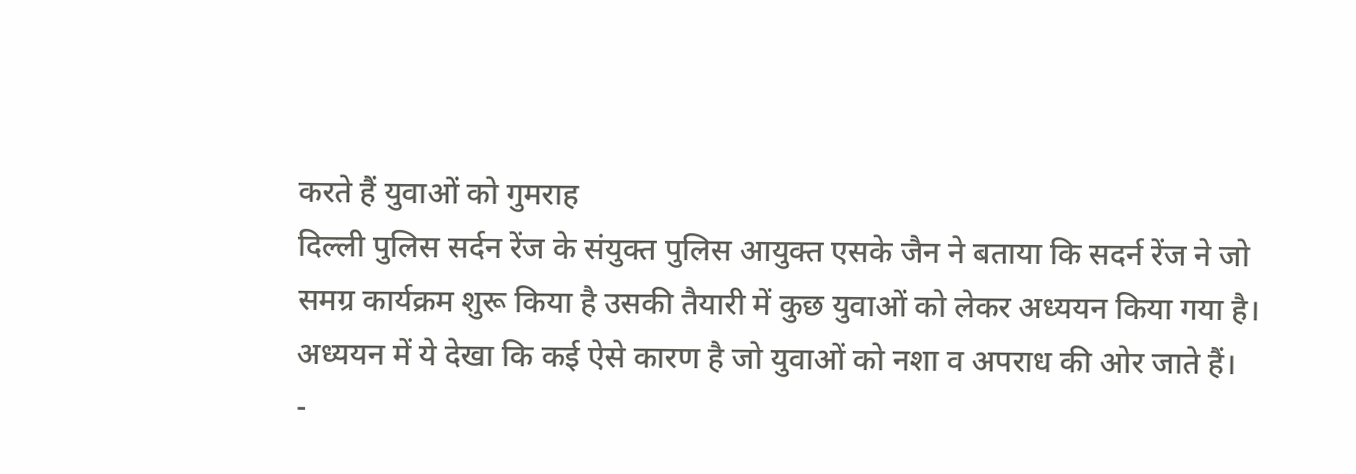करते हैं युवाओं को गुमराह
दिल्ली पुलिस सर्दन रेंज के संयुक्त पुलिस आयुक्त एसके जैन ने बताया कि सदर्न रेंज ने जो समग्र कार्यक्रम शुरू किया है उसकी तैयारी में कुछ युवाओं को लेकर अध्ययन किया गया है। अध्ययन में ये देखा कि कई ऐसे कारण है जो युवाओं को नशा व अपराध की ओर जाते हैं।
-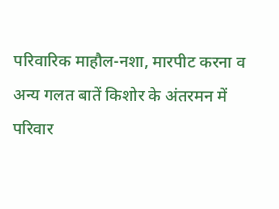परिवारिक माहौल-नशा, मारपीट करना व अन्य गलत बातें किशोर के अंतरमन में परिवार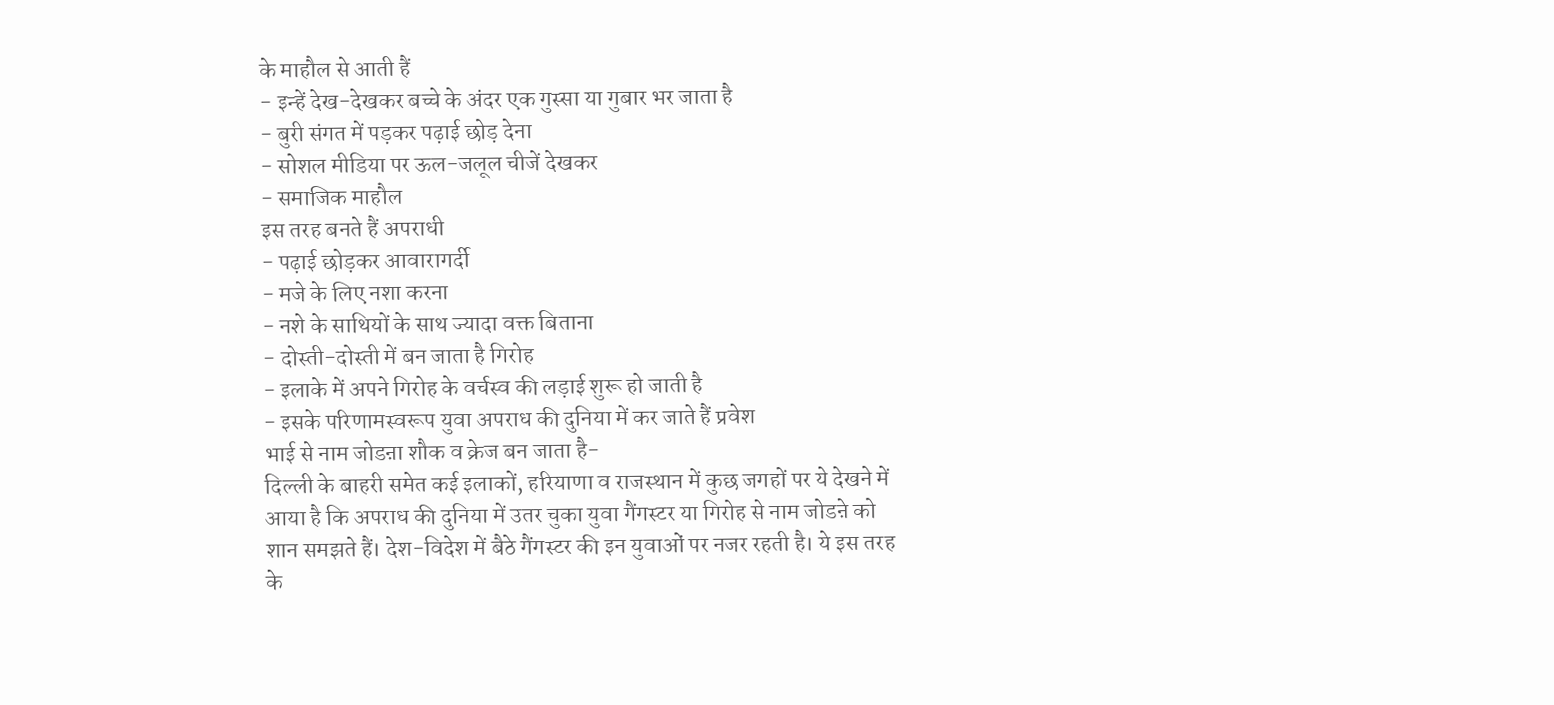के माहौल से आती हैं
- इन्हें देख-देखकर बच्चे के अंदर एक गुस्सा या गुबार भर जाता है
- बुरी संगत में पड़कर पढ़ाई छोड़ देना
- सोशल मीडिया पर ऊल-जलूल चीजें देखकर
- समाजिक माहौल
इस तरह बनते हैं अपराधी
- पढ़ाई छोड़कर आवारागर्दी
- मजे के लिए नशा करना
- नशे के साथियों के साथ ज्यादा वक्त बिताना
- दोस्ती-दोस्ती में बन जाता है गिरोह
- इलाके में अपने गिरोह के वर्चस्व की लड़ाई शुरू हो जाती है
- इसके परिणामस्वरूप युवा अपराध की दुनिया में कर जाते हैं प्रवेश
भाई से नाम जोडऩा शौक व क्रेज बन जाता है-
दिल्ली के बाहरी समेत कई इलाकों, हरियाणा व राजस्थान में कुछ जगहों पर ये देखने में आया है कि अपराध की दुनिया में उतर चुका युवा गैंगस्टर या गिरोह से नाम जोडऩे को शान समझते हैं। देश-विदेश में बैठे गैंगस्टर की इन युवाओं पर नजर रहती है। ये इस तरह के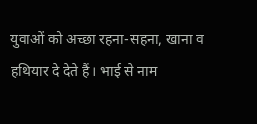युवाओं को अच्छा रहना-सहना, खाना व हथियार दे देते हैं। भाई से नाम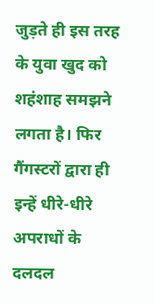जुड़ते ही इस तरह के युवा खुद को शहंशाह समझने लगता है। फिर गैंगस्टरों द्वारा ही इन्हें धीरे-धीरे अपराधों के दलदल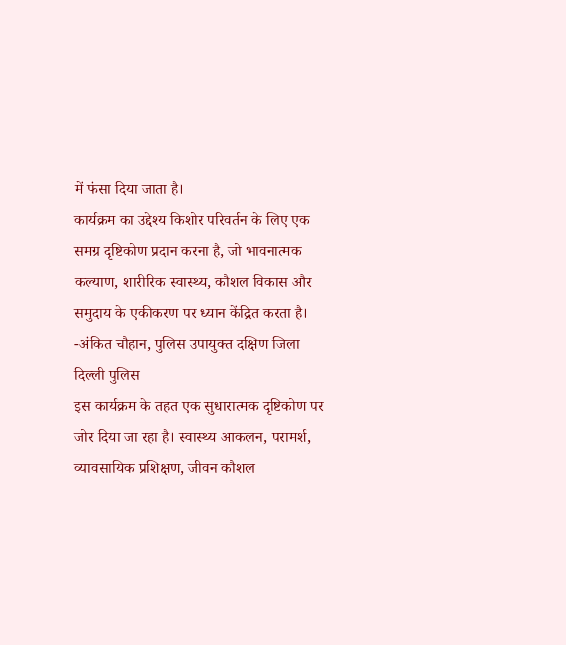में फंसा दिया जाता है।
कार्यक्रम का उद्देश्य किशोर परिवर्तन के लिए एक समग्र दृष्टिकोण प्रदान करना है, जो भावनात्मक कल्याण, शारीरिक स्वास्थ्य, कौशल विकास और समुदाय के एकीकरण पर ध्यान केंद्रित करता है।
-अंकित चौहान, पुलिस उपायुक्त दक्षिण जिला दिल्ली पुलिस
इस कार्यक्रम के तहत एक सुधारात्मक दृष्टिकोण पर जोर दिया जा रहा है। स्वास्थ्य आकलन, परामर्श, व्यावसायिक प्रशिक्षण, जीवन कौशल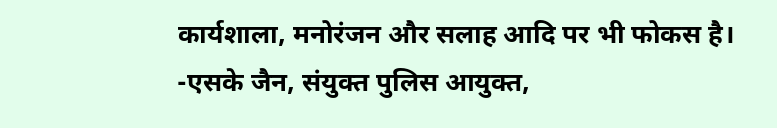कार्यशाला, मनोरंजन और सलाह आदि पर भी फोकस है।
-एसके जैन, संयुक्त पुलिस आयुक्त,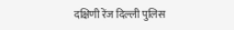दक्षिणी रेंज दिल्ली पुलिस